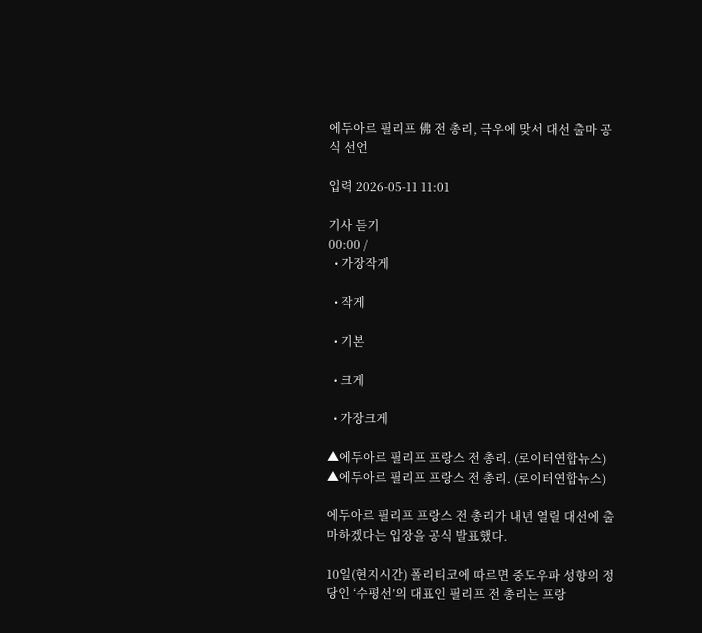에두아르 필리프 佛 전 총리, 극우에 맞서 대선 출마 공식 선언

입력 2026-05-11 11:01

기사 듣기
00:00 /
  • 가장작게

  • 작게

  • 기본

  • 크게

  • 가장크게

▲에두아르 필리프 프랑스 전 총리. (로이터연합뉴스)
▲에두아르 필리프 프랑스 전 총리. (로이터연합뉴스)

에두아르 필리프 프랑스 전 총리가 내년 열릴 대선에 출마하겠다는 입장을 공식 발표했다.

10일(현지시간) 폴리티코에 따르면 중도우파 성향의 정당인 ‘수평선’의 대표인 필리프 전 총리는 프랑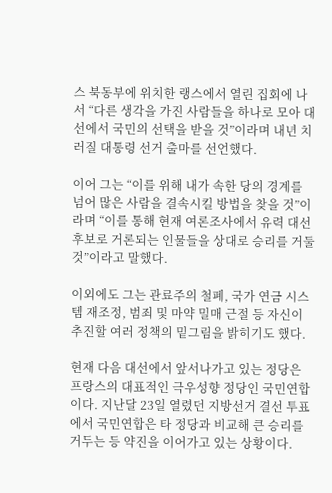스 북동부에 위치한 랭스에서 열린 집회에 나서 “다른 생각을 가진 사람들을 하나로 모아 대선에서 국민의 선택을 받을 것”이라며 내년 치러질 대통령 선거 출마를 선언했다.

이어 그는 “이를 위해 내가 속한 당의 경계를 넘어 많은 사람을 결속시킬 방법을 찾을 것”이라며 “이를 통해 현재 여론조사에서 유력 대선 후보로 거론되는 인물들을 상대로 승리를 거둘 것”이라고 말했다.

이외에도 그는 관료주의 철폐, 국가 연금 시스템 재조정, 범죄 및 마약 밀매 근절 등 자신이 추진할 여러 정책의 밑그림을 밝히기도 했다.

현재 다음 대선에서 앞서나가고 있는 정당은 프랑스의 대표적인 극우성향 정당인 국민연합이다. 지난달 23일 열렸던 지방선거 결선 투표에서 국민연합은 타 정당과 비교해 큰 승리를 거두는 등 약진을 이어가고 있는 상황이다.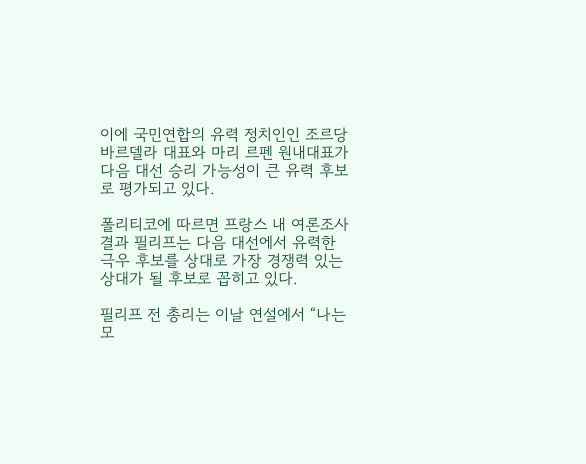이에 국민연합의 유력 정치인인 조르당 바르델라 대표와 마리 르펜 원내대표가 다음 대선 승리 가능성이 큰 유력 후보로 평가되고 있다.

폴리티코에 따르면 프랑스 내 여론조사 결과 필리프는 다음 대선에서 유력한 극우 후보를 상대로 가장 경쟁력 있는 상대가 될 후보로 꼽히고 있다.

필리프 전 총리는 이날 연설에서 “나는 모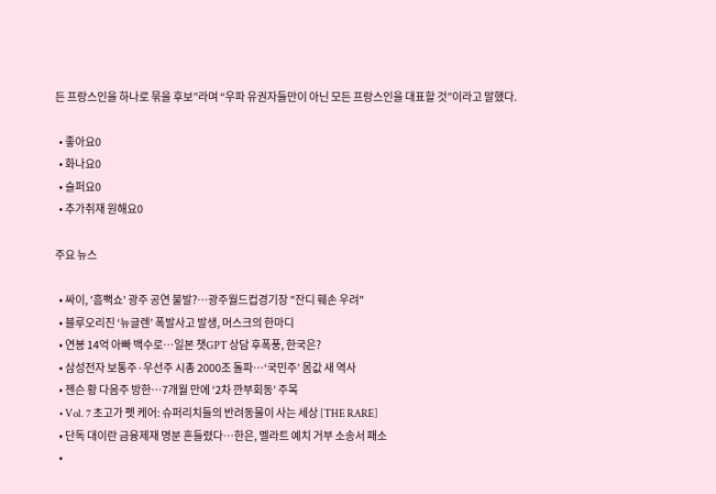든 프랑스인을 하나로 묶을 후보”라며 “우파 유권자들만이 아닌 모든 프랑스인을 대표할 것”이라고 말했다.

  • 좋아요0
  • 화나요0
  • 슬퍼요0
  • 추가취재 원해요0

주요 뉴스

  • 싸이, '흠뻑쇼' 광주 공연 불발?⋯광주월드컵경기장 "잔디 훼손 우려"
  • 블루오리진 ‘뉴글렌’ 폭발사고 발생, 머스크의 한마디
  • 연봉 14억 아빠 백수로…일본 챗GPT 상담 후폭풍, 한국은?
  • 삼성전자 보통주·우선주 시총 2000조 돌파…‘국민주’ 몸값 새 역사
  • 젠슨 황 다음주 방한…7개월 만에 ‘2차 깐부회동’ 주목
  • Vol. 7 초고가 펫 케어: 슈퍼리치들의 반려동물이 사는 세상 [THE RARE]
  • 단독 대이란 금융제재 명분 흔들렸다…한은, 멜라트 예치 거부 소송서 패소
  •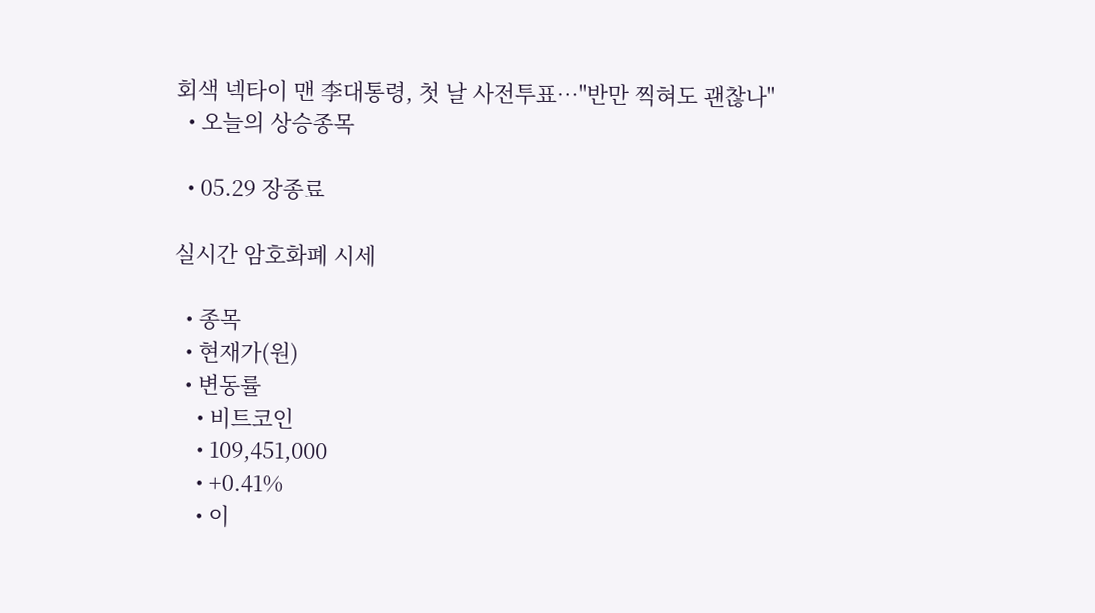회색 넥타이 맨 李대통령, 첫 날 사전투표…"반만 찍혀도 괜찮나"
  • 오늘의 상승종목

  • 05.29 장종료

실시간 암호화폐 시세

  • 종목
  • 현재가(원)
  • 변동률
    • 비트코인
    • 109,451,000
    • +0.41%
    • 이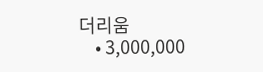더리움
    • 3,000,000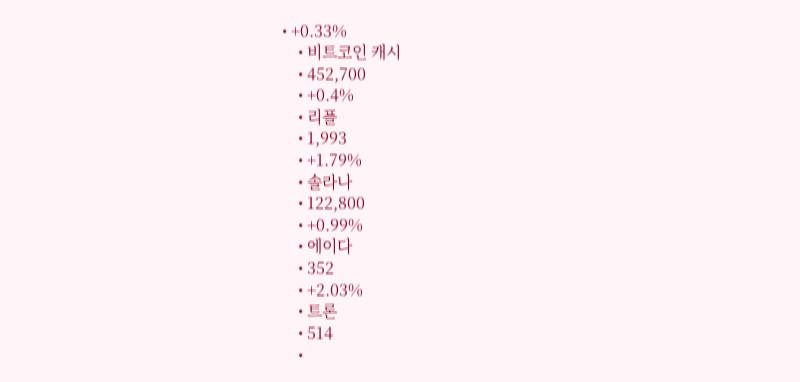• +0.33%
    • 비트코인 캐시
    • 452,700
    • +0.4%
    • 리플
    • 1,993
    • +1.79%
    • 솔라나
    • 122,800
    • +0.99%
    • 에이다
    • 352
    • +2.03%
    • 트론
    • 514
    •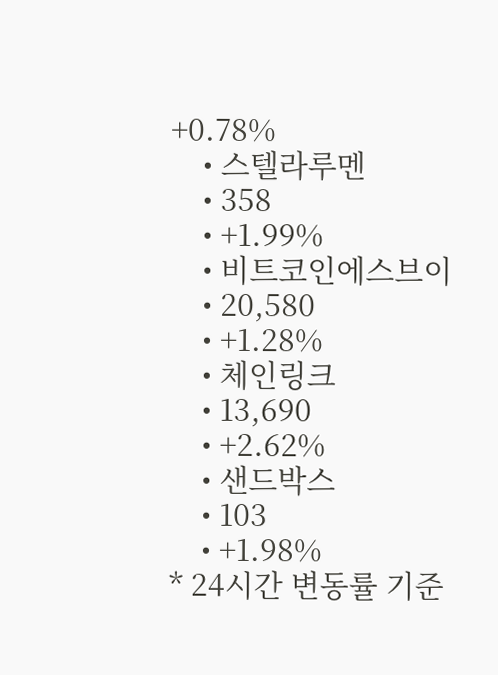+0.78%
    • 스텔라루멘
    • 358
    • +1.99%
    • 비트코인에스브이
    • 20,580
    • +1.28%
    • 체인링크
    • 13,690
    • +2.62%
    • 샌드박스
    • 103
    • +1.98%
* 24시간 변동률 기준